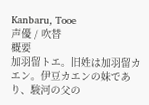Kanbaru, Tooe
声優 / 吹替
概要
加羽留トエ。旧姓は加羽留カエン。伊豆カエンの妹であり、駿河の父の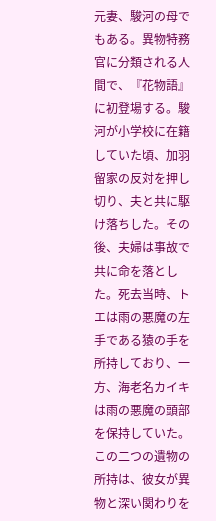元妻、駿河の母でもある。異物特務官に分類される人間で、『花物語』に初登場する。駿河が小学校に在籍していた頃、加羽留家の反対を押し切り、夫と共に駆け落ちした。その後、夫婦は事故で共に命を落とした。死去当時、トエは雨の悪魔の左手である猿の手を所持しており、一方、海老名カイキは雨の悪魔の頭部を保持していた。この二つの遺物の所持は、彼女が異物と深い関わりを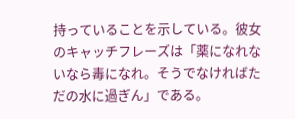持っていることを示している。彼女のキャッチフレーズは「薬になれないなら毒になれ。そうでなければただの水に過ぎん」である。